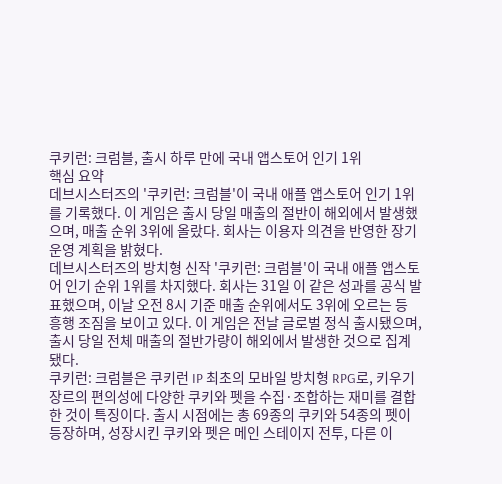쿠키런: 크럼블, 출시 하루 만에 국내 앱스토어 인기 1위
핵심 요약
데브시스터즈의 '쿠키런: 크럼블'이 국내 애플 앱스토어 인기 1위를 기록했다. 이 게임은 출시 당일 매출의 절반이 해외에서 발생했으며, 매출 순위 3위에 올랐다. 회사는 이용자 의견을 반영한 장기 운영 계획을 밝혔다.
데브시스터즈의 방치형 신작 '쿠키런: 크럼블'이 국내 애플 앱스토어 인기 순위 1위를 차지했다. 회사는 31일 이 같은 성과를 공식 발표했으며, 이날 오전 8시 기준 매출 순위에서도 3위에 오르는 등 흥행 조짐을 보이고 있다. 이 게임은 전날 글로벌 정식 출시됐으며, 출시 당일 전체 매출의 절반가량이 해외에서 발생한 것으로 집계됐다.
쿠키런: 크럼블은 쿠키런 IP 최초의 모바일 방치형 RPG로, 키우기 장르의 편의성에 다양한 쿠키와 펫을 수집·조합하는 재미를 결합한 것이 특징이다. 출시 시점에는 총 69종의 쿠키와 54종의 펫이 등장하며, 성장시킨 쿠키와 펫은 메인 스테이지 전투, 다른 이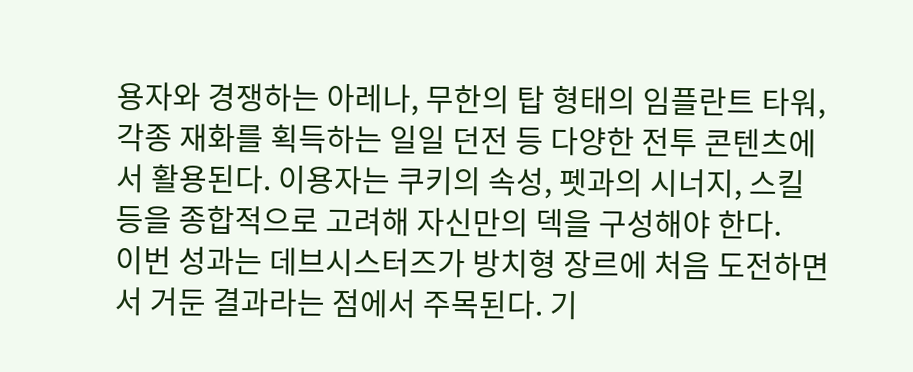용자와 경쟁하는 아레나, 무한의 탑 형태의 임플란트 타워, 각종 재화를 획득하는 일일 던전 등 다양한 전투 콘텐츠에서 활용된다. 이용자는 쿠키의 속성, 펫과의 시너지, 스킬 등을 종합적으로 고려해 자신만의 덱을 구성해야 한다.
이번 성과는 데브시스터즈가 방치형 장르에 처음 도전하면서 거둔 결과라는 점에서 주목된다. 기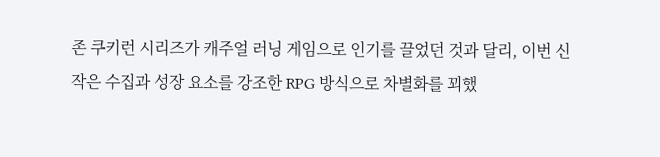존 쿠키런 시리즈가 캐주얼 러닝 게임으로 인기를 끌었던 것과 달리, 이번 신작은 수집과 성장 요소를 강조한 RPG 방식으로 차별화를 꾀했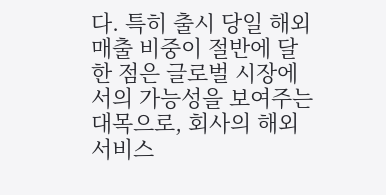다. 특히 출시 당일 해외 매출 비중이 절반에 달한 점은 글로벌 시장에서의 가능성을 보여주는 대목으로, 회사의 해외 서비스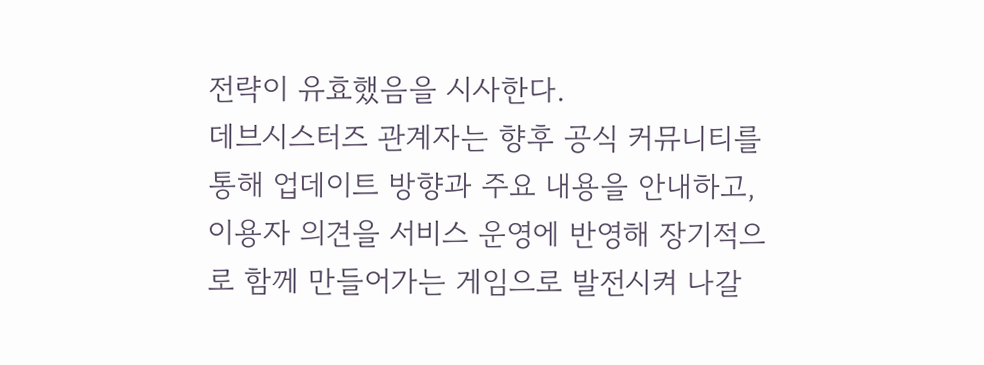전략이 유효했음을 시사한다.
데브시스터즈 관계자는 향후 공식 커뮤니티를 통해 업데이트 방향과 주요 내용을 안내하고, 이용자 의견을 서비스 운영에 반영해 장기적으로 함께 만들어가는 게임으로 발전시켜 나갈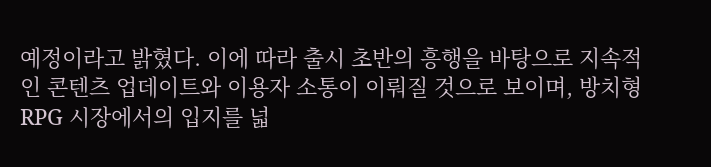예정이라고 밝혔다. 이에 따라 출시 초반의 흥행을 바탕으로 지속적인 콘텐츠 업데이트와 이용자 소통이 이뤄질 것으로 보이며, 방치형 RPG 시장에서의 입지를 넓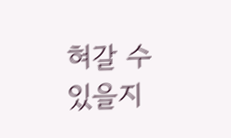혀갈 수 있을지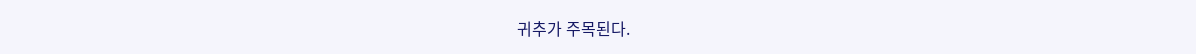귀추가 주목된다.